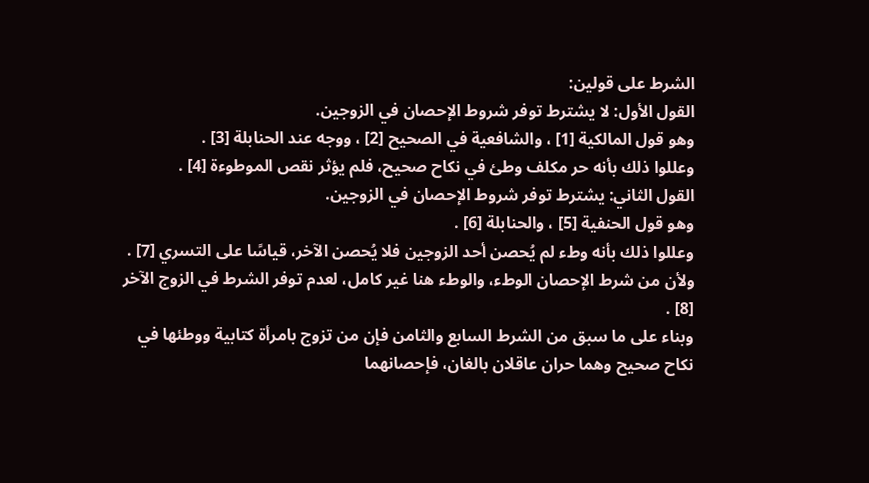الشرط على قولين:
القول الأول: لا يشترط توفر شروط الإحصان في الزوجين.
وهو قول المالكية [1] ، والشافعية في الصحيح [2] ، ووجه عند الحنابلة [3] .
وعللوا ذلك بأنه حر مكلف وطئ في نكاح صحيح، فلم يؤثر نقص الموطوءة [4] .
القول الثاني: يشترط توفر شروط الإحصان في الزوجين.
وهو قول الحنفية [5] ، والحنابلة [6] .
وعللوا ذلك بأنه وطء لم يُحصن أحد الزوجين فلا يُحصن الآخر، قياسًا على التسري [7] .
ولأن من شرط الإحصان الوطء، والوطء هنا غير كامل، لعدم توفر الشرط في الزوج الآخر [8] .
وبناء على ما سبق من الشرط السابع والثامن فإن من تزوج بامرأة كتابية ووطئها في نكاح صحيح وهما حران عاقلان بالغان، فإحصانهما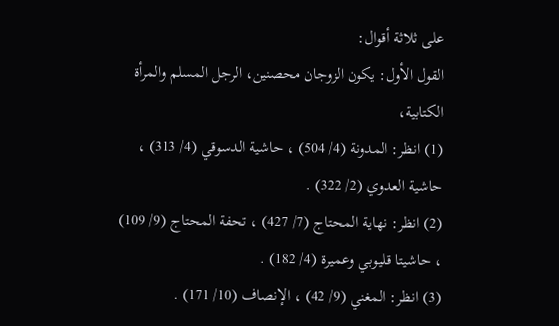على ثلاثة أقوال:
القول الأول: يكون الزوجان محصنين، الرجل المسلم والمرأة الكتابية،
(1) انظر: المدونة (4/ 504) ، حاشية الدسوقي (4/ 313) ، حاشية العدوي (2/ 322) .
(2) انظر: نهاية المحتاج (7/ 427) ، تحفة المحتاج (9/ 109) ، حاشيتا قليوبي وعميرة (4/ 182) .
(3) انظر: المغني (9/ 42) ، الإنصاف (10/ 171) .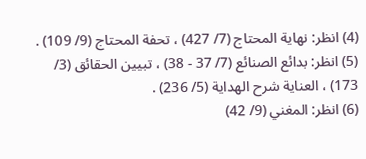(4) انظر: نهاية المحتاج (7/ 427) ، تحفة المحتاج (9/ 109) .
(5) انظر: بدائع الصنائع (7/ 37 - 38) ، تبيين الحقائق (3/ 173) ، العناية شرح الهداية (5/ 236) .
(6) انظر: المغني (9/ 42)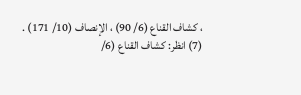، كشاف القناع (6/ 90) ، الإنصاف (10/ 171) .
(7) انظر: كشاف القناع (6/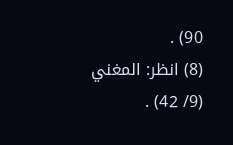90) .
(8) انظر: المغني (9/ 42) .